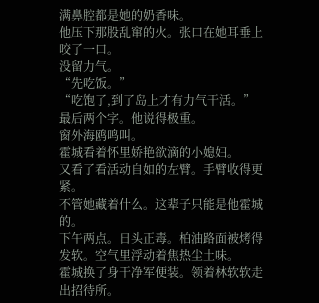满鼻腔都是她的奶香味。
他压下那股乱窜的火。张口在她耳垂上咬了一口。
没留力气。
“先吃饭。”
“吃饱了,到了岛上才有力气干活。”
最后两个字。他说得极重。
窗外海鸥鸣叫。
霍城看着怀里娇艳欲滴的小媳妇。
又看了看活动自如的左臂。手臂收得更紧。
不管她藏着什么。这辈子只能是他霍城的。
下午两点。日头正毒。柏油路面被烤得发软。空气里浮动着焦热尘土味。
霍城换了身干净军便装。领着林软软走出招待所。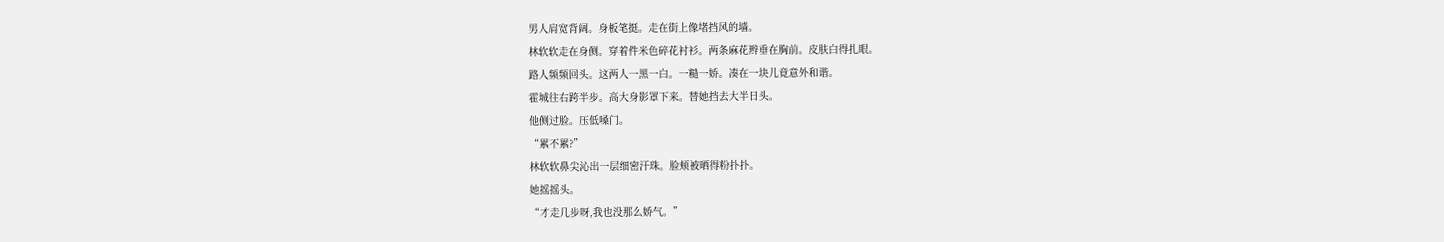男人肩宽背阔。身板笔挺。走在街上像堵挡风的墙。
林软软走在身侧。穿着件米色碎花衬衫。两条麻花辫垂在胸前。皮肤白得扎眼。
路人频频回头。这两人一黑一白。一糙一娇。凑在一块儿竟意外和谐。
霍城往右跨半步。高大身影罩下来。替她挡去大半日头。
他侧过脸。压低嗓门。
“累不累?”
林软软鼻尖沁出一层细密汗珠。脸颊被晒得粉扑扑。
她摇摇头。
“才走几步呀,我也没那么娇气。”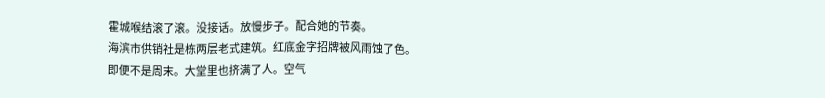霍城喉结滚了滚。没接话。放慢步子。配合她的节奏。
海滨市供销社是栋两层老式建筑。红底金字招牌被风雨蚀了色。
即便不是周末。大堂里也挤满了人。空气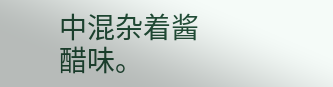中混杂着酱醋味。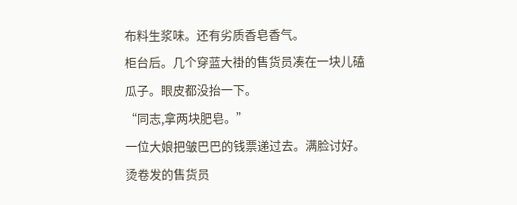布料生浆味。还有劣质香皂香气。
柜台后。几个穿蓝大褂的售货员凑在一块儿磕瓜子。眼皮都没抬一下。
“同志,拿两块肥皂。”
一位大娘把皱巴巴的钱票递过去。满脸讨好。
烫卷发的售货员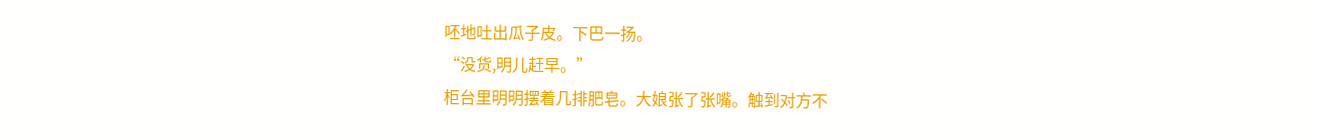呸地吐出瓜子皮。下巴一扬。
“没货,明儿赶早。”
柜台里明明摆着几排肥皂。大娘张了张嘴。触到对方不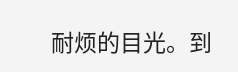耐烦的目光。到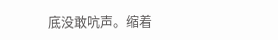底没敢吭声。缩着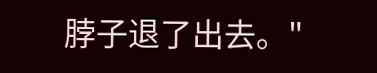脖子退了出去。"